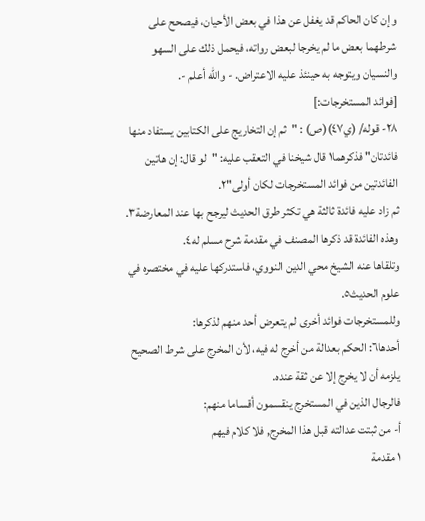وإن كان الحاكم قد يغفل عن هذا في بعض الأحيان، فيصحح على شرطهما بعض ما لم يخرجا لبعض رواته، فيحمل ذلك على السهو والنسيان ويتوجه به حينئذ عليه الاعتراض. - والله أعلم -.
[فوائد المستخرجات:]
٢٨- قوله/ (ي٤٧)(ص) : "ثم إن التخاريج على الكتابين يستفاد منها فائدتان" فذكرهما١ قال شيخنا في التعقب عليه: "لو قال: إن هاتين الفائدتين من فوائد المستخرجات لكان أولى"٢.
ثم زاد عليه فائدة ثالثة هي تكثر طرق الحديث ليرجح بها عند المعارضة٣. وهذه الفائدة قد ذكرها المصنف في مقدمة شرح مسلم له٤.
وتلقاها عنه الشيخ محي الدين النووي، فاستدركها عليه في مختصره في علوم الحديث٥.
وللمستخرجات فوائد أخرى لم يتعرض أحد منهم لذكرها:
أحدها٦: الحكم بعدالة من أخرج له فيه، لأن المخرج على شرط الصحيح يلزمه أن لا يخرج إلا عن ثقة عنده.
فالرجال الذين في المستخرج ينقسمون أقساما منهم:
أ- من ثبتت عدالته قبل هذا المخرج, فلا كلام فيهم
١ مقدمة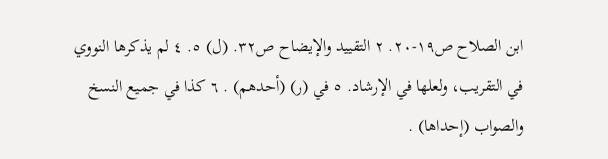ابن الصلاح ص١٩-٢٠. ٢ التقييد والإيضاح ص٣٢. (ل) ٥. ٤ لم يذكرها النووي في التقريب، ولعلها في الإرشاد. ٥ في (ر) (أحدهم) . ٦ كذا في جميع النسخ والصواب (إحداها) .